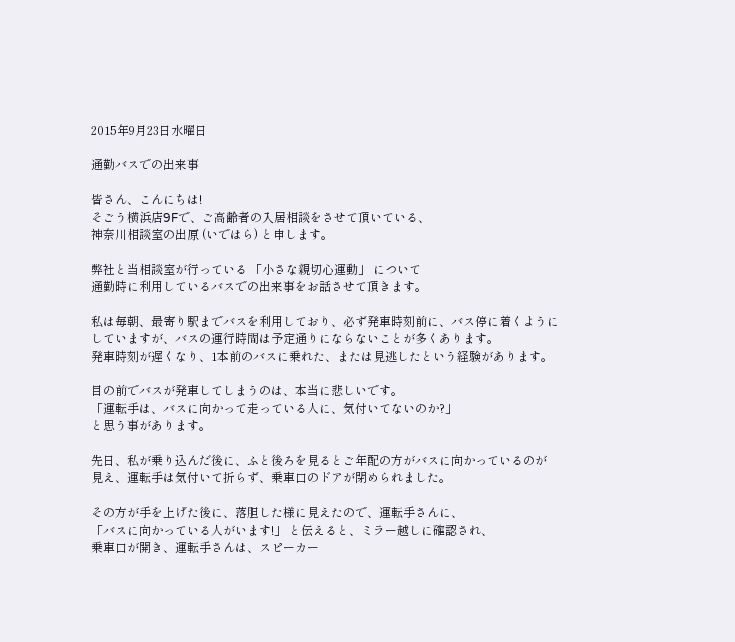2015年9月23日水曜日

通勤バスでの出来事

皆さん、こんにちは!
そごう横浜店9Fで、ご高齢者の入居相談をさせて頂いている、
神奈川相談室の出原 (いではら) と申します。

弊社と当相談室が行っている 「小さな親切心運動」 について
通勤時に利用しているバスでの出来事をお話させて頂きます。

私は毎朝、最寄り駅までバスを利用しており、必ず発車時刻前に、バス停に着くように
していますが、バスの運行時間は予定通りにならないことが多くあります。
発車時刻が遅くなり、1本前のバスに乗れた、または見逃したという経験があります。

目の前でバスが発車してしまうのは、本当に悲しいです。
「運転手は、バスに向かって走っている人に、気付いてないのか?」
と思う事があります。

先日、私が乗り込んだ後に、ふと後ろを見るとご年配の方がバスに向かっているのが
見え、運転手は気付いて折らず、乗車口のドアが閉められました。

その方が手を上げた後に、落胆した様に見えたので、運転手さんに、
「バスに向かっている人がいます!」 と伝えると、ミラー越しに確認され、
乗車口が開き、運転手さんは、スピーカー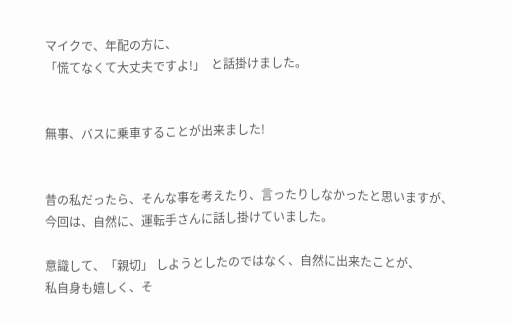マイクで、年配の方に、
「慌てなくて大丈夫ですよ!」  と話掛けました。


無事、バスに乗車することが出来ました!


昔の私だったら、そんな事を考えたり、言ったりしなかったと思いますが、
今回は、自然に、運転手さんに話し掛けていました。

意識して、「親切」 しようとしたのではなく、自然に出来たことが、
私自身も嬉しく、そ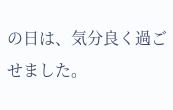の日は、気分良く過ごせました。